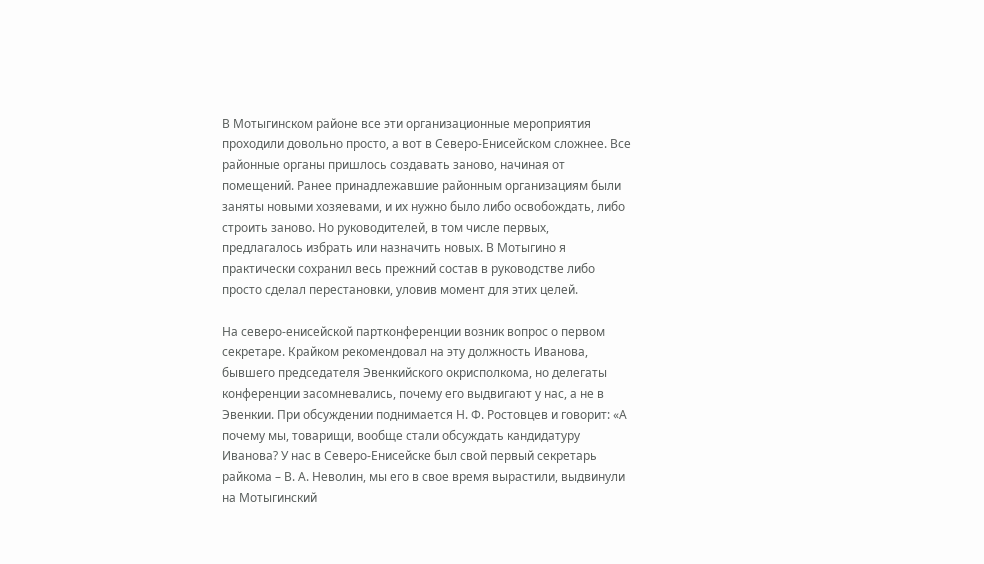В Мотыгинском районе все эти организационные мероприятия проходили довольно просто, а вот в Cеверо-Енисейском сложнее. Все районные органы пришлось создавать заново, начиная от помещений. Ранее принадлежавшие районным организациям были заняты новыми хозяевами, и их нужно было либо освобождать, либо строить заново. Но руководителей, в том числе первых, предлагалось избрать или назначить новых. В Мотыгино я практически сохранил весь прежний состав в руководстве либо просто сделал перестановки, уловив момент для этих целей.

На северо-енисейской партконференции возник вопрос о первом секретаре. Крайком рекомендовал на эту должность Иванова, бывшего председателя Эвенкийского окрисполкома, но делегаты конференции засомневались, почему его выдвигают у нас, а не в Эвенкии. При обсуждении поднимается Н. Ф. Ростовцев и говорит: «А почему мы, товарищи, вообще стали обсуждать кандидатуру Иванова? У нас в Cеверо-Енисейске был свой первый секретарь райкома – В. А. Неволин, мы его в свое время вырастили, выдвинули на Мотыгинский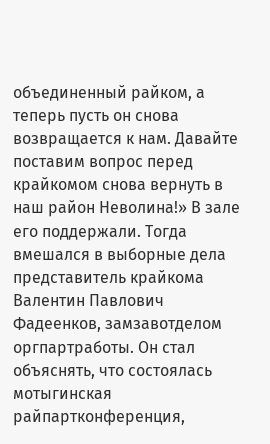объединенный райком, а теперь пусть он снова возвращается к нам. Давайте поставим вопрос перед крайкомом снова вернуть в наш район Неволина!» В зале его поддержали. Тогда вмешался в выборные дела представитель крайкома Валентин Павлович Фадеенков, замзавотделом оргпартработы. Он стал объяснять, что состоялась мотыгинская райпартконференция,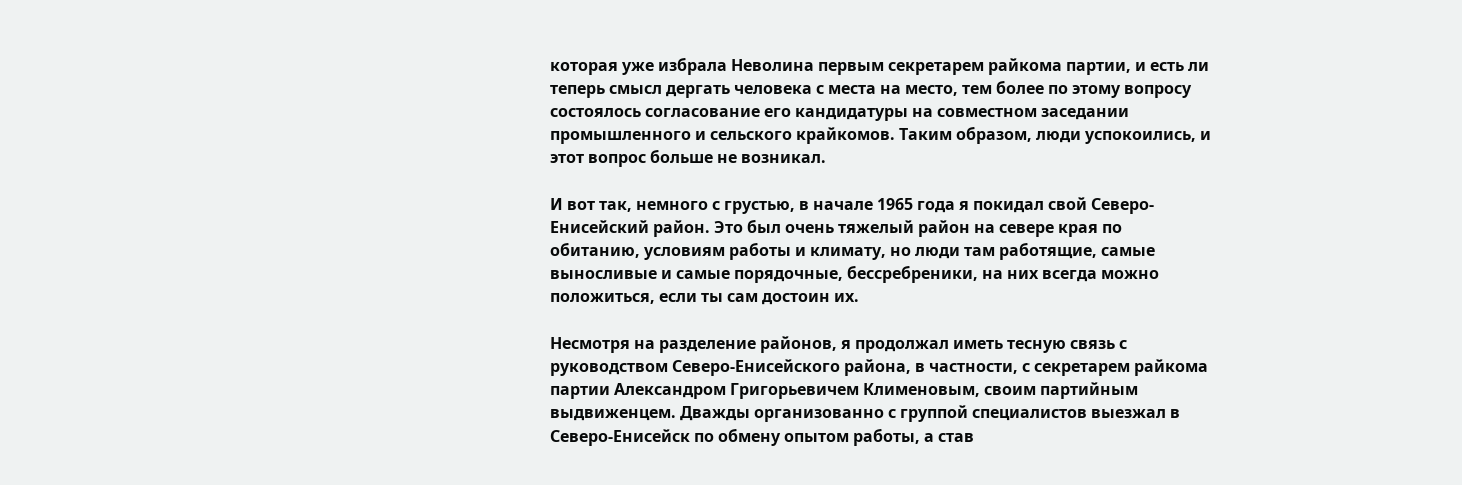которая уже избрала Неволина первым секретарем райкома партии, и есть ли теперь смысл дергать человека с места на место, тем более по этому вопросу состоялось согласование его кандидатуры на совместном заседании промышленного и сельского крайкомов. Таким образом, люди успокоились, и этот вопрос больше не возникал.

И вот так, немного с грустью, в начале 1965 года я покидал свой Северо-Енисейский район. Это был очень тяжелый район на севере края по обитанию, условиям работы и климату, но люди там работящие, самые выносливые и самые порядочные, бессребреники, на них всегда можно положиться, если ты сам достоин их.

Несмотря на разделение районов, я продолжал иметь тесную связь с руководством Северо-Енисейского района, в частности, с секретарем райкома партии Александром Григорьевичем Клименовым, своим партийным выдвиженцем. Дважды организованно с группой специалистов выезжал в Северо-Енисейск по обмену опытом работы, а став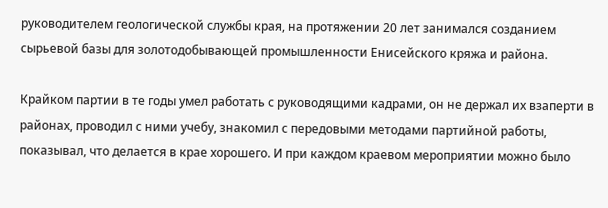руководителем геологической службы края, на протяжении 20 лет занимался созданием сырьевой базы для золотодобывающей промышленности Енисейского кряжа и района.

Крайком партии в те годы умел работать с руководящими кадрами, он не держал их взаперти в районах, проводил с ними учебу, знакомил с передовыми методами партийной работы, показывал, что делается в крае хорошего. И при каждом краевом мероприятии можно было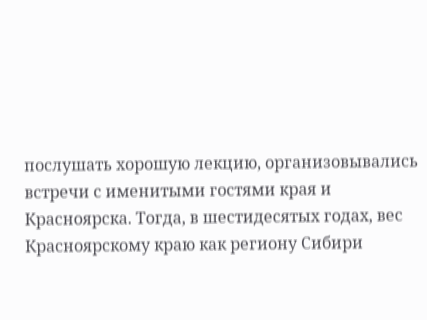послушать хорошую лекцию, организовывались встречи с именитыми гостями края и Красноярска. Тогда, в шестидесятых годах, вес Красноярскому краю как региону Сибири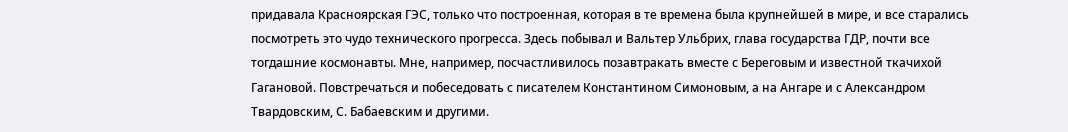придавала Красноярская ГЭС, только что построенная, которая в те времена была крупнейшей в мире, и все старались посмотреть это чудо технического прогресса. Здесь побывал и Вальтер Ульбрих, глава государства ГДР, почти все тогдашние космонавты. Мне, например, посчастливилось позавтракать вместе с Береговым и известной ткачихой Гагановой. Повстречаться и побеседовать с писателем Константином Симоновым, а на Ангаре и с Александром Твардовским, С. Бабаевским и другими.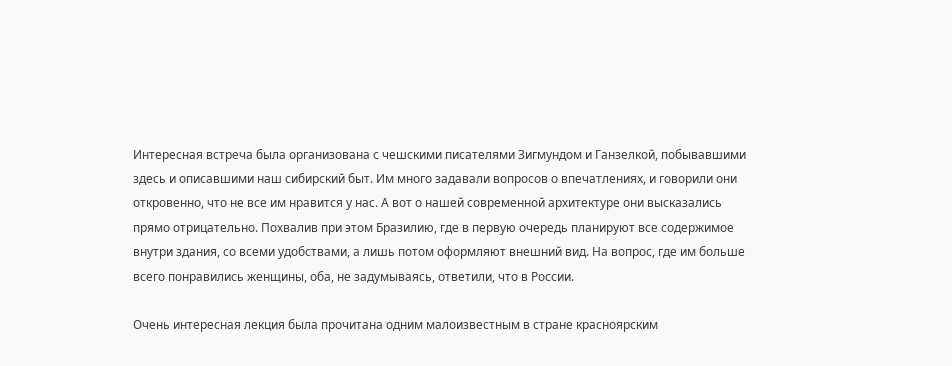Интересная встреча была организована с чешскими писателями Зигмундом и Ганзелкой, побывавшими здесь и описавшими наш сибирский быт. Им много задавали вопросов о впечатлениях, и говорили они откровенно, что не все им нравится у нас. А вот о нашей современной архитектуре они высказались прямо отрицательно. Похвалив при этом Бразилию, где в первую очередь планируют все содержимое внутри здания, со всеми удобствами, а лишь потом оформляют внешний вид. На вопрос, где им больше всего понравились женщины, оба, не задумываясь, ответили, что в России.

Очень интересная лекция была прочитана одним малоизвестным в стране красноярским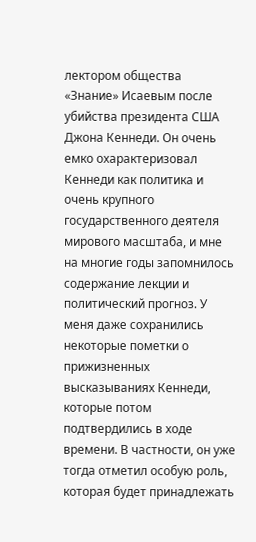лектором общества «Знание» Исаевым после убийства президента США Джона Кеннеди. Он очень емко охарактеризовал Кеннеди как политика и очень крупного государственного деятеля мирового масштаба, и мне на многие годы запомнилось содержание лекции и политический прогноз. У меня даже сохранились некоторые пометки о прижизненных высказываниях Кеннеди, которые потом подтвердились в ходе времени. В частности, он уже тогда отметил особую роль, которая будет принадлежать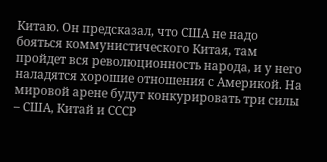Китаю. Он предсказал, что США не надо бояться коммунистического Китая, там пройдет вся революционность народа, и у него наладятся хорошие отношения с Америкой. На мировой арене будут конкурировать три силы – США, Китай и СССР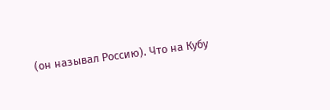(он называл Россию). Что на Кубу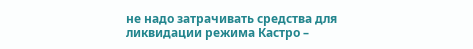не надо затрачивать средства для ликвидации режима Кастро –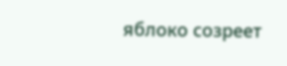яблоко созреет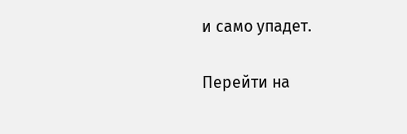и само упадет.

Перейти на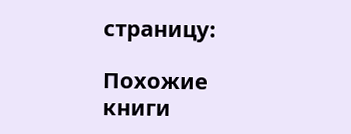страницу:

Похожие книги